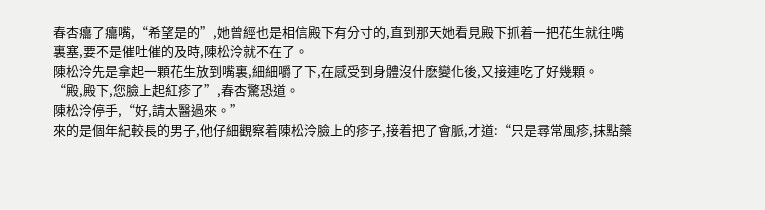春杏癟了癟嘴,“希望是的”,她曾經也是相信殿下有分寸的,直到那天她看見殿下抓着一把花生就往嘴裏塞,要不是催吐催的及時,陳松泠就不在了。
陳松泠先是拿起一顆花生放到嘴裏,細細嚼了下,在感受到身體沒什麽變化後,又接連吃了好幾顆。
“殿,殿下,您臉上起紅疹了”,春杏驚恐道。
陳松泠停手,“好,請太醫過來。”
來的是個年紀較長的男子,他仔細觀察着陳松泠臉上的疹子,接着把了會脈,才道:“只是尋常風疹,抹點藥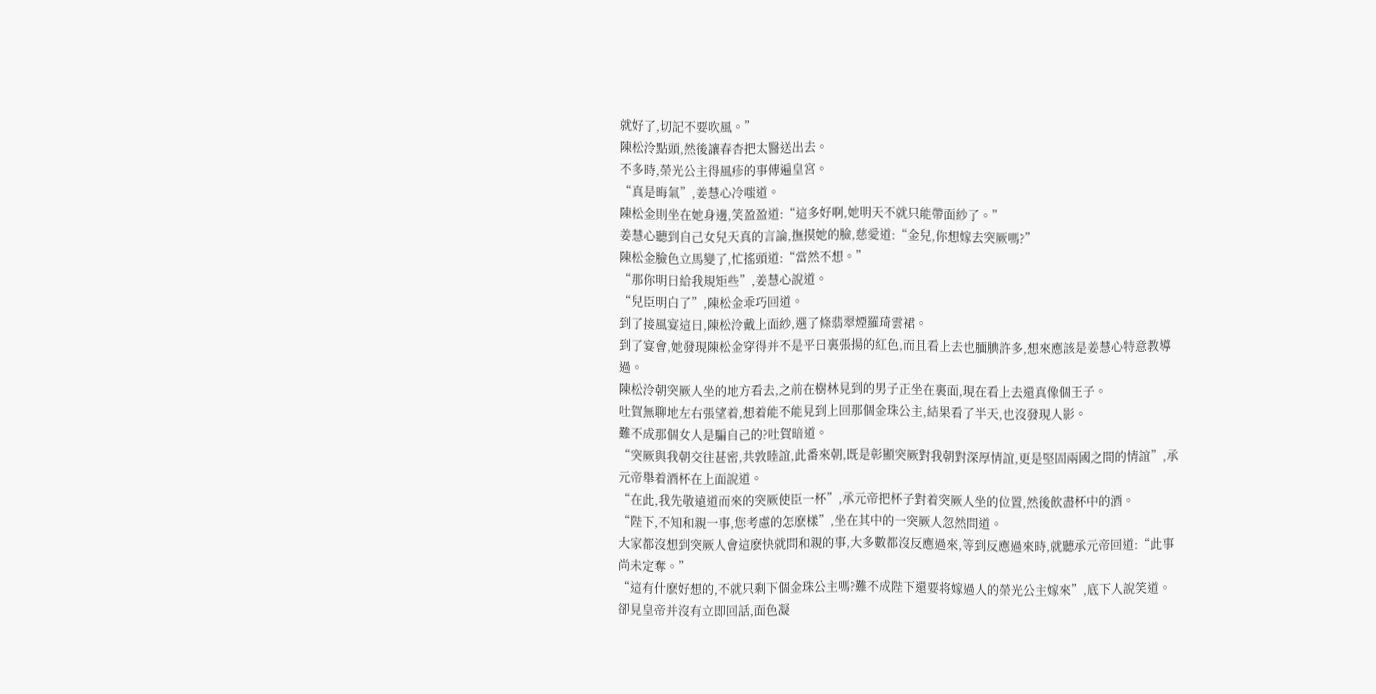就好了,切記不要吹風。”
陳松泠點頭,然後讓春杏把太醫送出去。
不多時,榮光公主得風疹的事傳遍皇宮。
“真是晦氣”,姜慧心冷嗤道。
陳松金則坐在她身邊,笑盈盈道:“這多好啊,她明天不就只能帶面紗了。”
姜慧心聽到自己女兒天真的言論,撫摸她的臉,慈愛道:“金兒,你想嫁去突厥嗎?”
陳松金臉色立馬變了,忙搖頭道:“當然不想。”
“那你明日給我規矩些”,姜慧心說道。
“兒臣明白了”,陳松金乖巧回道。
到了接風宴這日,陳松泠戴上面紗,選了條翡翠煙羅琦雲裙。
到了宴會,她發現陳松金穿得并不是平日裏張揚的紅色,而且看上去也腼腆許多,想來應該是姜慧心特意教導過。
陳松泠朝突厥人坐的地方看去,之前在樹林見到的男子正坐在裏面,現在看上去還真像個王子。
吐賀無聊地左右張望着,想着能不能見到上回那個金珠公主,結果看了半天,也沒發現人影。
難不成那個女人是騙自己的?吐賀暗道。
“突厥與我朝交往甚密,共敦睦誼,此番來朝,既是彰顯突厥對我朝對深厚情誼,更是堅固兩國之間的情誼”,承元帝舉着酒杯在上面說道。
“在此,我先敬遠道而來的突厥使臣一杯”,承元帝把杯子對着突厥人坐的位置,然後飲盡杯中的酒。
“陛下,不知和親一事,您考慮的怎麽樣”,坐在其中的一突厥人忽然問道。
大家都沒想到突厥人會這麽快就問和親的事,大多數都沒反應過來,等到反應過來時,就聽承元帝回道:“此事尚未定奪。”
“這有什麽好想的,不就只剩下個金珠公主嗎?難不成陛下還要将嫁過人的榮光公主嫁來”,底下人說笑道。
卻見皇帝并沒有立即回話,面色凝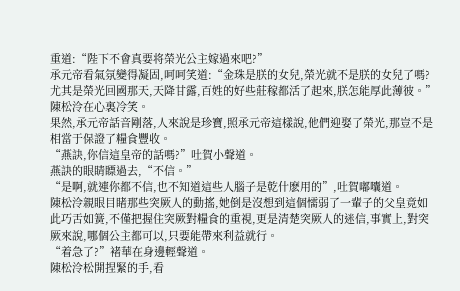重道:“陛下不會真要将榮光公主嫁過來吧?”
承元帝看氣氛變得凝固,呵呵笑道:“金珠是朕的女兒,榮光就不是朕的女兒了嗎?尤其是榮光回國那天,天降甘露,百姓的好些莊稼都活了起來,朕怎能厚此薄彼。”
陳松泠在心裏冷笑。
果然,承元帝話音剛落,人來說是珍寶,照承元帝這樣說,他們迎娶了榮光,那豈不是相當于保證了糧食豐收。
“燕訣,你信這皇帝的話嗎?”吐賀小聲道。
燕訣的眼睛瞟過去,“不信。”
“是啊,就連你都不信,也不知道這些人腦子是乾什麽用的”,吐賀嘟囔道。
陳松泠親眼目睹那些突厥人的動搖,她倒是沒想到這個懦弱了一輩子的父皇竟如此巧舌如簧,不僅把握住突厥對糧食的重視,更是清楚突厥人的迷信,事實上,對突厥來說,哪個公主都可以,只要能帶來利益就行。
“着急了?”褚華在身邊輕聲道。
陳松泠松開捏緊的手,看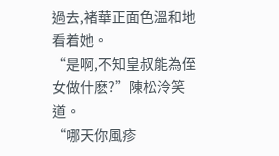過去,褚華正面色溫和地看着她。
“是啊,不知皇叔能為侄女做什麽?”陳松泠笑道。
“哪天你風疹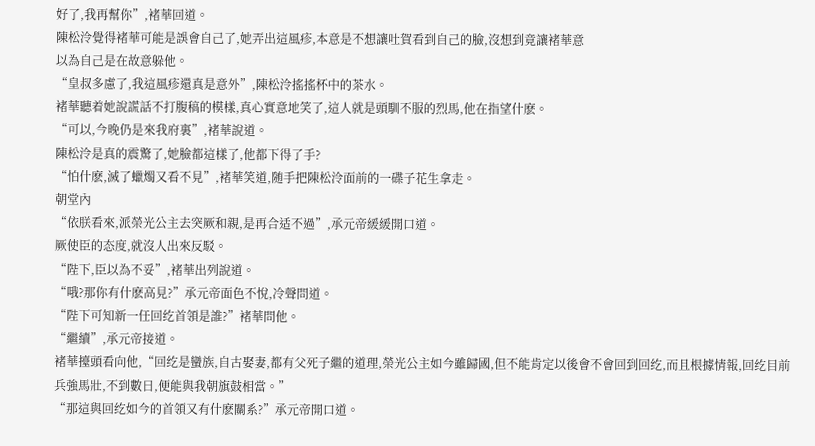好了,我再幫你”,褚華回道。
陳松泠覺得褚華可能是誤會自己了,她弄出這風疹,本意是不想讓吐賀看到自己的臉,沒想到竟讓褚華意
以為自己是在故意躲他。
“皇叔多慮了,我這風疹還真是意外”,陳松泠搖搖杯中的茶水。
褚華聽着她說謊話不打腹稿的模樣,真心實意地笑了,這人就是頭馴不服的烈馬,他在指望什麽。
“可以,今晚仍是來我府裏”,褚華說道。
陳松泠是真的震驚了,她臉都這樣了,他都下得了手?
“怕什麽,滅了蠟燭又看不見”,褚華笑道,随手把陳松泠面前的一碟子花生拿走。
朝堂內
“依朕看來,派榮光公主去突厥和親,是再合适不過”,承元帝緩緩開口道。
厥使臣的态度,就沒人出來反駁。
“陛下,臣以為不妥”,褚華出列說道。
“哦?那你有什麽高見?”承元帝面色不悅,冷聲問道。
“陛下可知新一任回纥首領是誰?”褚華問他。
“繼續”,承元帝接道。
褚華擡頭看向他,“回纥是蠻族,自古娶妻,都有父死子繼的道理,榮光公主如今雖歸國,但不能肯定以後會不會回到回纥,而且根據情報,回纥目前兵強馬壯,不到數日,便能與我朝旗鼓相當。”
“那這與回纥如今的首領又有什麽關系?”承元帝開口道。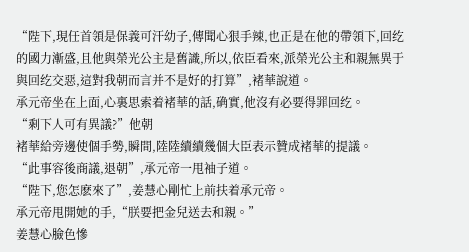“陛下,現任首領是保義可汗幼子,傳聞心狠手辣,也正是在他的帶領下,回纥的國力漸盛,且他與榮光公主是舊識,所以,依臣看來,派榮光公主和親無異于與回纥交惡,這對我朝而言并不是好的打算”,褚華說道。
承元帝坐在上面,心裏思索着褚華的話,确實,他沒有必要得罪回纥。
“剩下人可有異議?”他朝
褚華給旁邊使個手勢,瞬間,陸陸續續幾個大臣表示贊成褚華的提議。
“此事容後商議,退朝”,承元帝一甩袖子道。
“陛下,您怎麽來了”,姜慧心剛忙上前扶着承元帝。
承元帝甩開她的手,“朕要把金兒送去和親。”
姜慧心臉色慘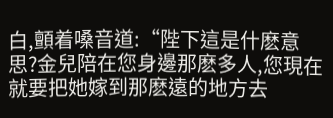白,顫着嗓音道:“陛下這是什麽意思?金兒陪在您身邊那麽多人,您現在就要把她嫁到那麽遠的地方去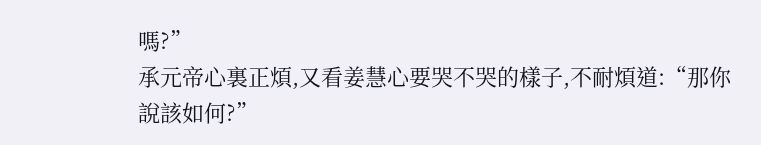嗎?”
承元帝心裏正煩,又看姜慧心要哭不哭的樣子,不耐煩道:“那你說該如何?”